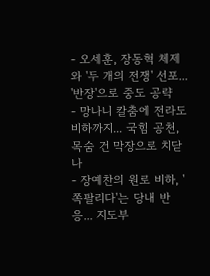- 오세훈, 장동혁 체제와 '두 개의 전쟁' 선포... '반장'으로 중도 공략
- 망나니 칼춤에 전라도 비하까지... 국힘 공천, 목숨 건 막장으로 치닫나
- 장예찬의 원로 비하, '쪽팔리다'는 당내 반응... 지도부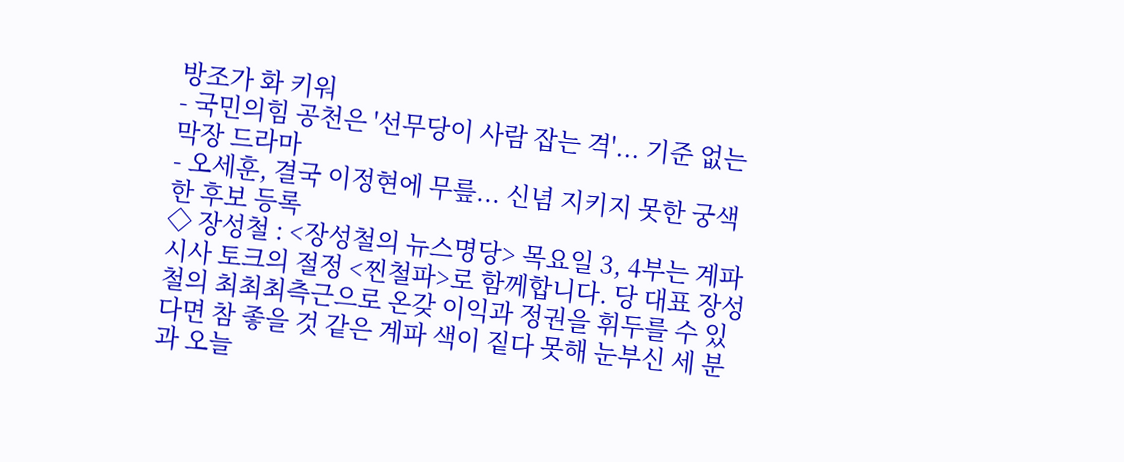방조가 화 키워
- 국민의힘 공천은 '선무당이 사람 잡는 격'... 기준 없는 막장 드라마
- 오세훈, 결국 이정현에 무릎... 신념 지키지 못한 궁색한 후보 등록
◇ 장성철 : <장성철의 뉴스명당> 목요일 3, 4부는 계파 시사 토크의 절정 <찐철파>로 함께합니다. 당 대표 장성철의 최최최측근으로 온갖 이익과 정권을 휘두를 수 있다면 참 좋을 것 같은 계파 색이 짙다 못해 눈부신 세 분과 오늘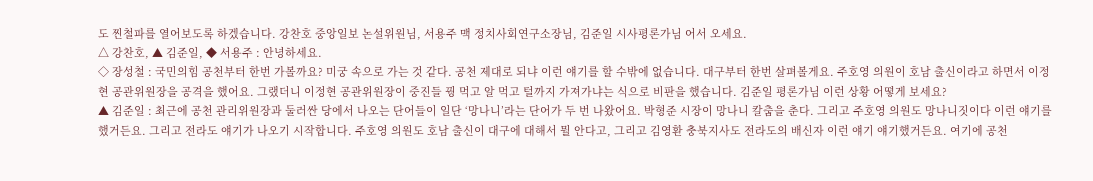도 찐철파를 열어보도록 하겠습니다. 강찬호 중앙일보 논설위원님, 서용주 맥 정치사회연구소장님, 김준일 시사평론가님 어서 오세요.
△ 강찬호, ▲ 김준일, ◆ 서용주 : 안녕하세요.
◇ 장성철 : 국민의힘 공천부터 한번 가볼까요? 미궁 속으로 가는 것 같다. 공천 제대로 되냐 이런 얘기를 할 수밖에 없습니다. 대구부터 한번 살펴볼게요. 주호영 의원이 호남 출신이라고 하면서 이정현 공관위원장을 공격을 했어요. 그랬더니 이정현 공관위원장이 중진들 꿩 먹고 알 먹고 털까지 가져가냐는 식으로 비판을 했습니다. 김준일 평론가님 이런 상황 어떻게 보세요?
▲ 김준일 : 최근에 공천 관리위원장과 둘러싼 당에서 나오는 단어들이 일단 ‘망나니’라는 단어가 두 번 나왔어요. 박형준 시장이 망나니 칼춤을 춘다. 그리고 주호영 의원도 망나니짓이다 이런 얘기를 했거든요. 그리고 전라도 얘기가 나오기 시작합니다. 주호영 의원도 호남 출신이 대구에 대해서 뭘 안다고, 그리고 김영환 충북지사도 전라도의 배신자 이런 얘기 얘기했거든요. 여기에 공천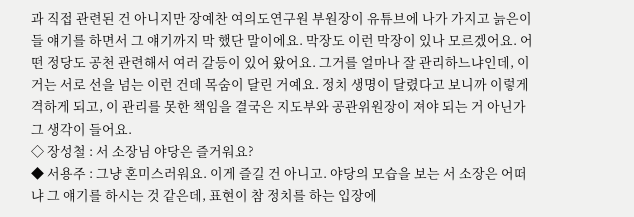과 직접 관련된 건 아니지만 장예찬 여의도연구원 부원장이 유튜브에 나가 가지고 늙은이들 얘기를 하면서 그 얘기까지 막 했단 말이에요. 막장도 이런 막장이 있나 모르겠어요. 어떤 정당도 공천 관련해서 여러 갈등이 있어 왔어요. 그거를 얼마나 잘 관리하느냐인데, 이거는 서로 선을 넘는 이런 건데 목숨이 달린 거예요. 정치 생명이 달렸다고 보니까 이렇게 격하게 되고, 이 관리를 못한 책임을 결국은 지도부와 공관위원장이 져야 되는 거 아닌가 그 생각이 들어요.
◇ 장성철 : 서 소장님 야당은 즐거워요?
◆ 서용주 : 그냥 혼미스러워요. 이게 즐길 건 아니고. 야당의 모습을 보는 서 소장은 어떠냐 그 얘기를 하시는 것 같은데, 표현이 참 정치를 하는 입장에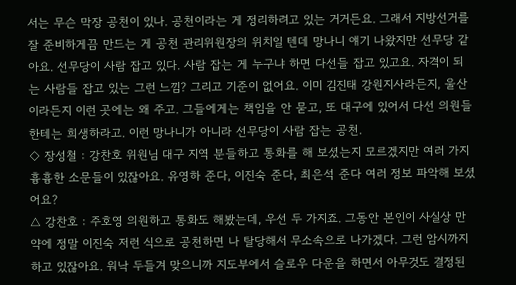서는 무슨 막장 공천이 있나. 공천이라는 게 정리하려고 있는 거거든요. 그래서 지방선거를 잘 준비하게끔 만드는 게 공천 관리위원장의 위치일 텐데 망나니 얘기 나왔지만 선무당 같아요. 선무당이 사람 잡고 있다. 사람 잡는 게 누구냐 하면 다선들 잡고 있고요. 자격이 되는 사람들 잡고 있는 그런 느낌? 그리고 기준이 없어요. 이미 김진태 강원지사라든지, 울산이라든지 이런 곳에는 왜 주고. 그들에게는 책임을 안 묻고, 또 대구에 있어서 다선 의원들한테는 희생하라고. 이런 망나니가 아니라 선무당이 사람 잡는 공천.
◇ 장성철 : 강찬호 위원님 대구 지역 분들하고 통화를 해 보셨는지 모르겠지만 여러 가지 흉흉한 소문들이 있잖아요. 유영하 준다, 이진숙 준다, 최은석 준다 여러 정보 파악해 보셨어요?
△ 강찬호 : 주호영 의원하고 통화도 해봤는데, 우선 두 가지죠. 그동안 본인이 사실상 만약에 정말 이진숙 저런 식으로 공천하면 나 탈당해서 무소속으로 나가겠다. 그런 암시까지 하고 있잖아요. 워낙 두들겨 맞으니까 지도부에서 슬로우 다운을 하면서 아무것도 결정된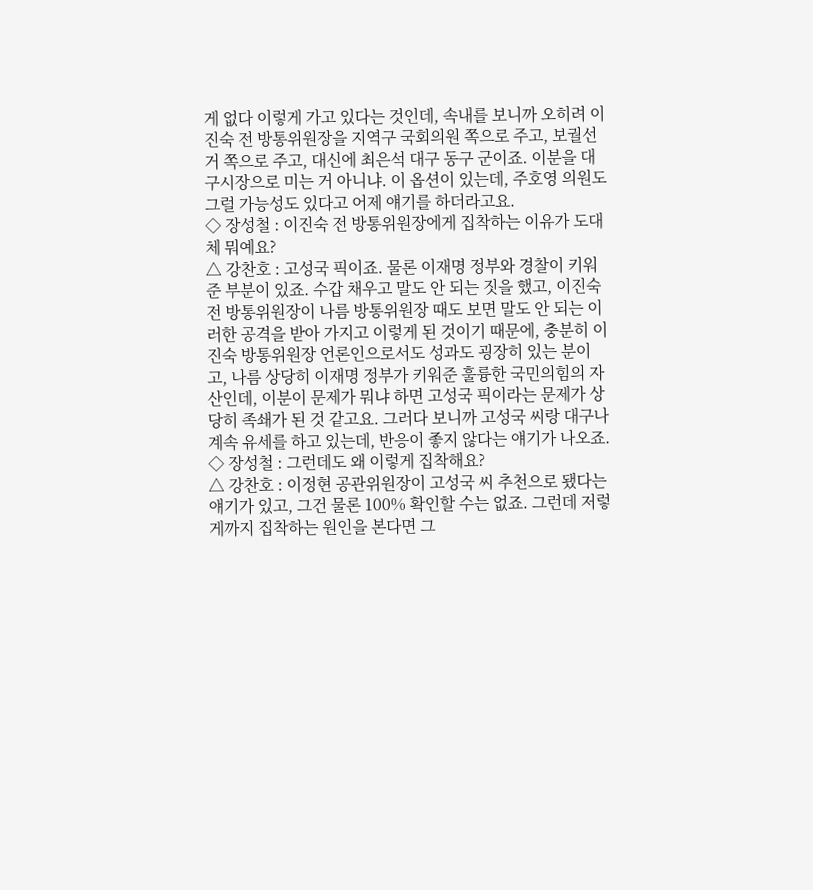게 없다 이렇게 가고 있다는 것인데, 속내를 보니까 오히려 이진숙 전 방통위원장을 지역구 국회의원 쪽으로 주고, 보궐선거 쪽으로 주고, 대신에 최은석 대구 동구 군이죠. 이분을 대구시장으로 미는 거 아니냐. 이 옵션이 있는데, 주호영 의원도 그럴 가능성도 있다고 어제 얘기를 하더라고요.
◇ 장성철 : 이진숙 전 방통위원장에게 집착하는 이유가 도대체 뭐예요?
△ 강찬호 : 고성국 픽이죠. 물론 이재명 정부와 경찰이 키워준 부분이 있죠. 수갑 채우고 말도 안 되는 짓을 했고, 이진숙 전 방통위원장이 나름 방통위원장 때도 보면 말도 안 되는 이러한 공격을 받아 가지고 이렇게 된 것이기 때문에, 충분히 이진숙 방통위원장 언론인으로서도 성과도 굉장히 있는 분이고, 나름 상당히 이재명 정부가 키워준 훌륭한 국민의힘의 자산인데, 이분이 문제가 뭐냐 하면 고성국 픽이라는 문제가 상당히 족쇄가 된 것 같고요. 그러다 보니까 고성국 씨랑 대구나 계속 유세를 하고 있는데, 반응이 좋지 않다는 얘기가 나오죠.
◇ 장성철 : 그런데도 왜 이렇게 집착해요?
△ 강찬호 : 이정현 공관위원장이 고성국 씨 추천으로 됐다는 얘기가 있고, 그건 물론 100% 확인할 수는 없죠. 그런데 저렇게까지 집착하는 원인을 본다면 그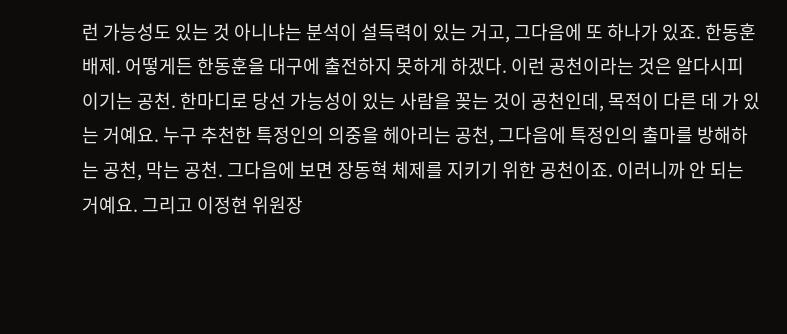런 가능성도 있는 것 아니냐는 분석이 설득력이 있는 거고, 그다음에 또 하나가 있죠. 한동훈 배제. 어떻게든 한동훈을 대구에 출전하지 못하게 하겠다. 이런 공천이라는 것은 알다시피 이기는 공천. 한마디로 당선 가능성이 있는 사람을 꽂는 것이 공천인데, 목적이 다른 데 가 있는 거예요. 누구 추천한 특정인의 의중을 헤아리는 공천, 그다음에 특정인의 출마를 방해하는 공천, 막는 공천. 그다음에 보면 장동혁 체제를 지키기 위한 공천이죠. 이러니까 안 되는 거예요. 그리고 이정현 위원장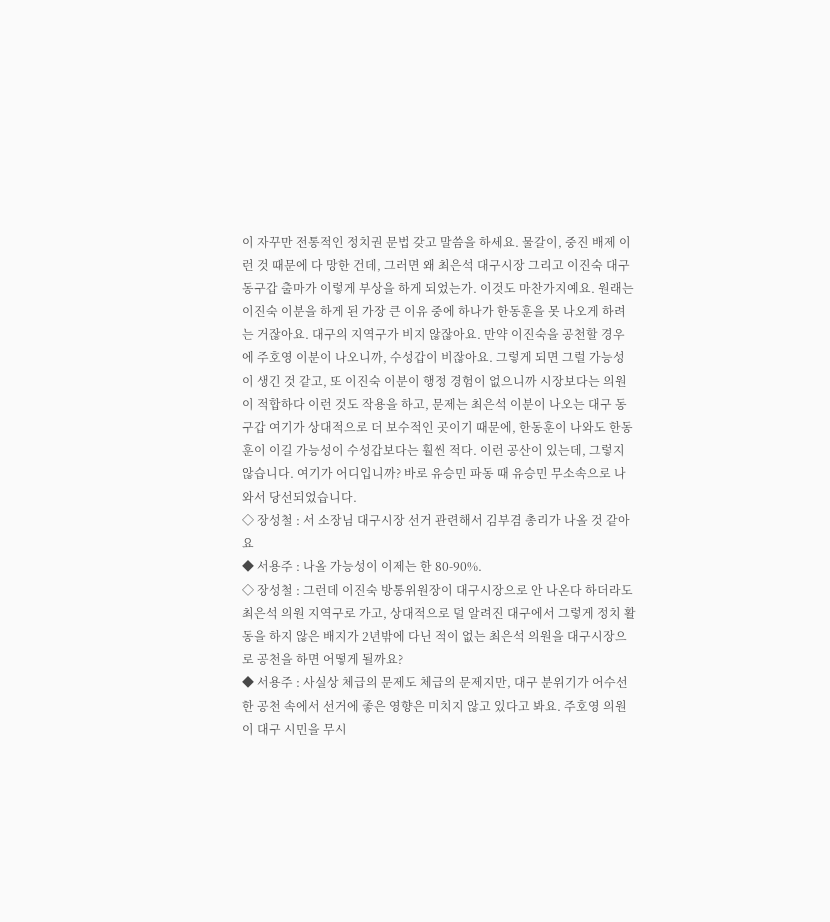이 자꾸만 전통적인 정치권 문법 갖고 말씀을 하세요. 물갈이, 중진 배제 이런 것 때문에 다 망한 건데, 그러면 왜 최은석 대구시장 그리고 이진숙 대구 동구갑 출마가 이렇게 부상을 하게 되었는가. 이것도 마찬가지예요. 원래는 이진숙 이분을 하게 된 가장 큰 이유 중에 하나가 한동훈을 못 나오게 하려는 거잖아요. 대구의 지역구가 비지 않잖아요. 만약 이진숙을 공천할 경우에 주호영 이분이 나오니까, 수성갑이 비잖아요. 그렇게 되면 그럴 가능성이 생긴 것 같고, 또 이진숙 이분이 행정 경험이 없으니까 시장보다는 의원이 적합하다 이런 것도 작용을 하고, 문제는 최은석 이분이 나오는 대구 동구갑 여기가 상대적으로 더 보수적인 곳이기 때문에, 한동훈이 나와도 한동훈이 이길 가능성이 수성갑보다는 훨씬 적다. 이런 공산이 있는데, 그렇지 않습니다. 여기가 어디입니까? 바로 유승민 파동 때 유승민 무소속으로 나와서 당선되었습니다.
◇ 장성철 : 서 소장님 대구시장 선거 관련해서 김부겸 총리가 나올 것 같아요
◆ 서용주 : 나올 가능성이 이제는 한 80-90%.
◇ 장성철 : 그런데 이진숙 방통위원장이 대구시장으로 안 나온다 하더라도 최은석 의원 지역구로 가고, 상대적으로 덜 알려진 대구에서 그렇게 정치 활동을 하지 않은 배지가 2년밖에 다닌 적이 없는 최은석 의원을 대구시장으로 공천을 하면 어떻게 될까요?
◆ 서용주 : 사실상 체급의 문제도 체급의 문제지만, 대구 분위기가 어수선한 공천 속에서 선거에 좋은 영향은 미치지 않고 있다고 봐요. 주호영 의원이 대구 시민을 무시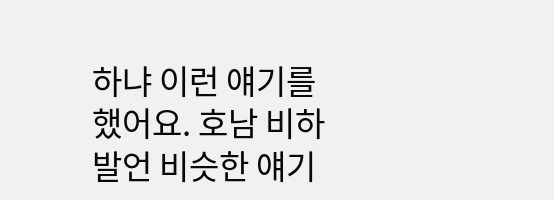하냐 이런 얘기를 했어요. 호남 비하 발언 비슷한 얘기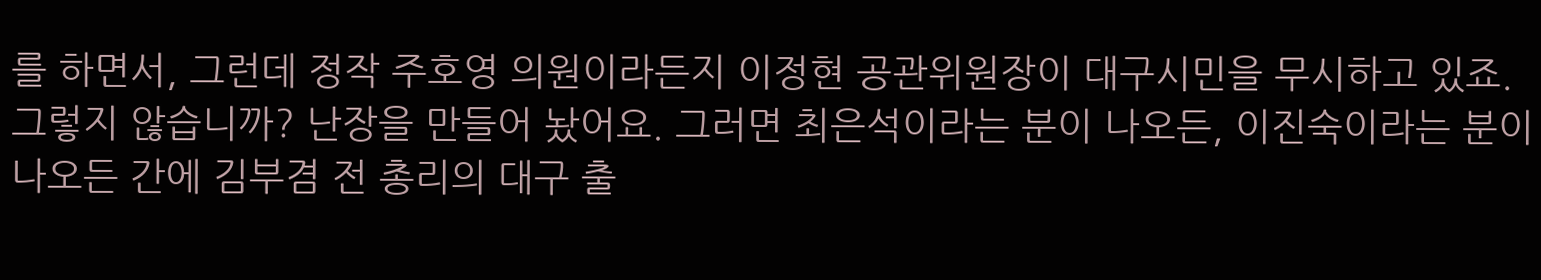를 하면서, 그런데 정작 주호영 의원이라든지 이정현 공관위원장이 대구시민을 무시하고 있죠. 그렇지 않습니까? 난장을 만들어 놨어요. 그러면 최은석이라는 분이 나오든, 이진숙이라는 분이 나오든 간에 김부겸 전 총리의 대구 출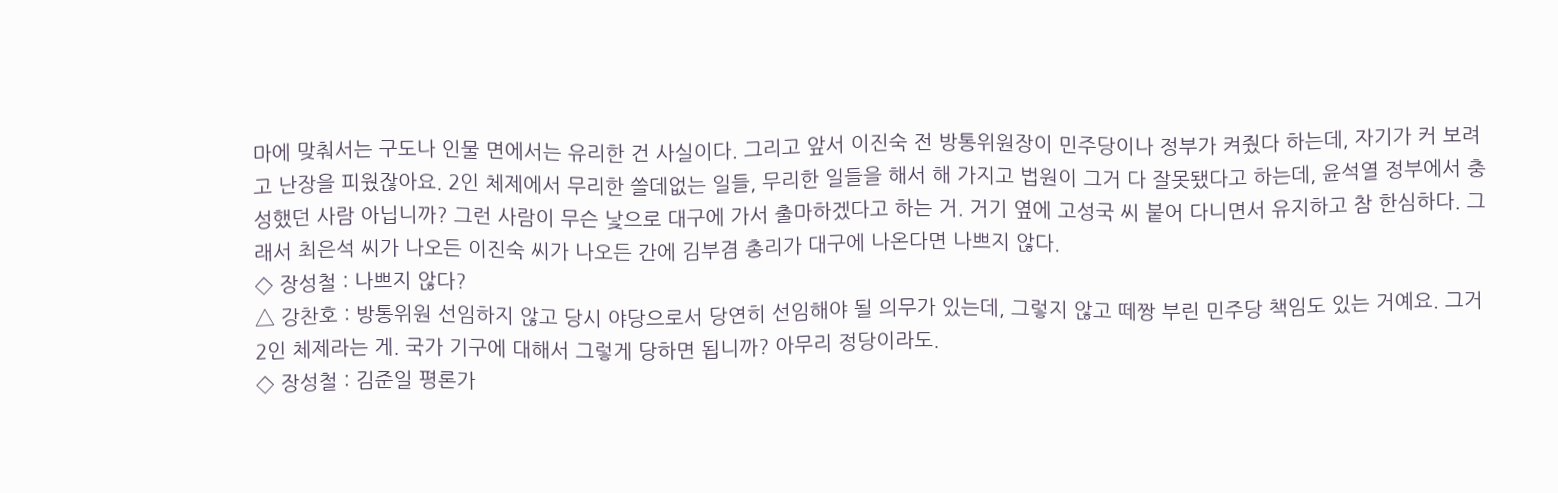마에 맞춰서는 구도나 인물 면에서는 유리한 건 사실이다. 그리고 앞서 이진숙 전 방통위원장이 민주당이나 정부가 켜줬다 하는데, 자기가 커 보려고 난장을 피웠잖아요. 2인 체제에서 무리한 쓸데없는 일들, 무리한 일들을 해서 해 가지고 법원이 그거 다 잘못됐다고 하는데, 윤석열 정부에서 충성했던 사람 아닙니까? 그런 사람이 무슨 낯으로 대구에 가서 출마하겠다고 하는 거. 거기 옆에 고성국 씨 붙어 다니면서 유지하고 참 한심하다. 그래서 최은석 씨가 나오든 이진숙 씨가 나오든 간에 김부겸 총리가 대구에 나온다면 나쁘지 않다.
◇ 장성철 : 나쁘지 않다?
△ 강찬호 : 방통위원 선임하지 않고 당시 야당으로서 당연히 선임해야 될 의무가 있는데, 그렇지 않고 떼짱 부린 민주당 책임도 있는 거예요. 그거 2인 체제라는 게. 국가 기구에 대해서 그렇게 당하면 됩니까? 아무리 정당이라도.
◇ 장성철 : 김준일 평론가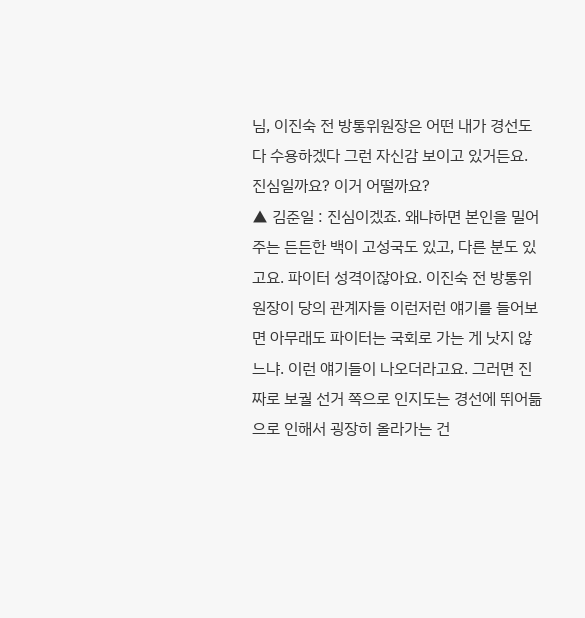님, 이진숙 전 방통위원장은 어떤 내가 경선도 다 수용하겠다 그런 자신감 보이고 있거든요. 진심일까요? 이거 어떨까요?
▲ 김준일 : 진심이겠죠. 왜냐하면 본인을 밀어주는 든든한 백이 고성국도 있고, 다른 분도 있고요. 파이터 성격이잖아요. 이진숙 전 방통위원장이 당의 관계자들 이런저런 얘기를 들어보면 아무래도 파이터는 국회로 가는 게 낫지 않느냐. 이런 얘기들이 나오더라고요. 그러면 진짜로 보궐 선거 쪽으로 인지도는 경선에 뛰어듦으로 인해서 굉장히 올라가는 건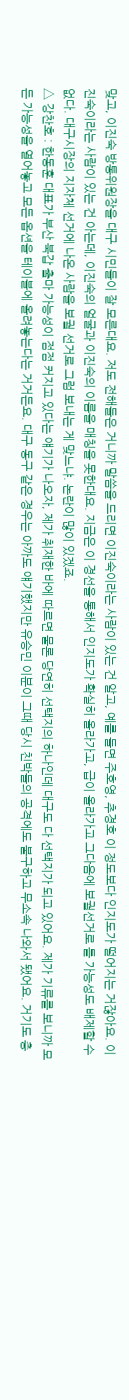맞고, 이진숙 방통위원장을 대구 시민들이 잘 모른대요. 저도 전해들은 거니까 말씀을 드리면 이진숙이라는 사람이 있는 건 알고, 예를 들면 주호영, 추경호 이 정도보다 인지도가 떨어지는 거잖아요. 이진숙이라는 사람이 있는 건 아는데, 이진숙의 얼굴과 이진숙의 이름을 매칭을 못한대요. 지금은 이 경선을 통해서 인지도가 확실히 올라가고, 급이 올라가고 그다음에 보궐선거로 틀 가능성도 배제할 수 없다. 대구시장의 지자체 선거에 나온 사람을 보궐 선거로 그럼 보내는 게 맞느냐. 논란이 많이 있겠죠.
△ 강찬호 : 한동훈 대표가 부산 북갑 출마 가능성이 점점 커지고 있다는 얘기가 나오자, 제가 취재한 바에 따르면 물론 당연히 선택지의 하나인데 대구도 다 선택지가 되고 있어요. 제가 기류를 보니까 모든 가능성을 열어놓고 모든 옵션을 테이블에 올려놓는다는 거거든요. 대구 동구 같은 경우는 아까도 얘기했지만 유승민 이분이 그때 당시 친박들의 공격에도 불구하고 무소속 나와서 됐어요. 거기도 충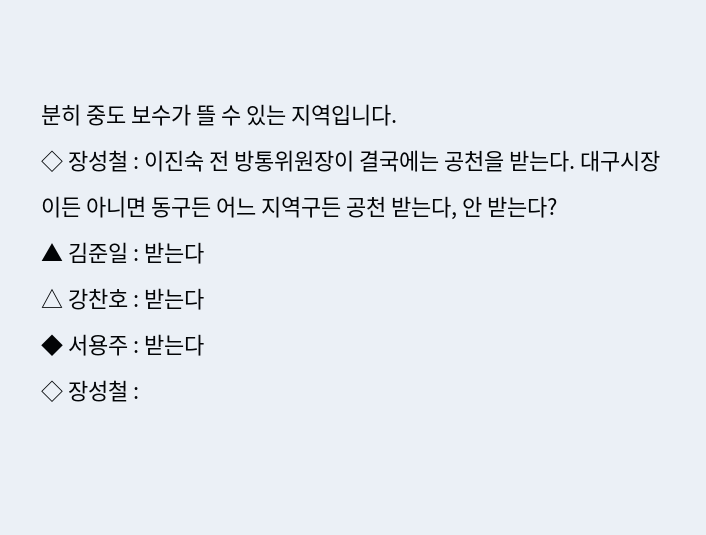분히 중도 보수가 뜰 수 있는 지역입니다.
◇ 장성철 : 이진숙 전 방통위원장이 결국에는 공천을 받는다. 대구시장이든 아니면 동구든 어느 지역구든 공천 받는다, 안 받는다?
▲ 김준일 : 받는다
△ 강찬호 : 받는다
◆ 서용주 : 받는다
◇ 장성철 :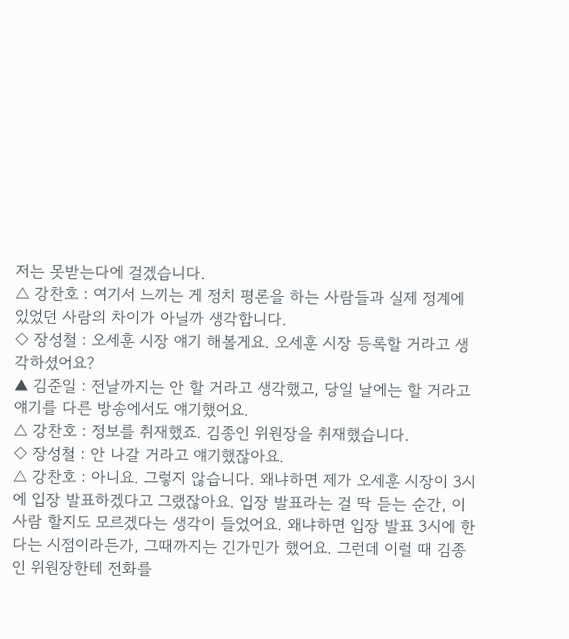저는 못받는다에 걸겠습니다.
△ 강찬호 : 여기서 느끼는 게 정치 평론을 하는 사람들과 실제 정계에 있었던 사람의 차이가 아닐까 생각합니다.
◇ 장성철 : 오세훈 시장 얘기 해볼게요. 오세훈 시장 등록할 거라고 생각하셨어요?
▲ 김준일 : 전날까지는 안 할 거라고 생각했고, 당일 날에는 할 거라고 얘기를 다른 방송에서도 얘기했어요.
△ 강찬호 : 정보를 취재했죠. 김종인 위원장을 취재했습니다.
◇ 장성철 : 안 나갈 거라고 얘기했잖아요.
△ 강찬호 : 아니요. 그렇지 않습니다. 왜냐하면 제가 오세훈 시장이 3시에 입장 발표하겠다고 그랬잖아요. 입장 발표라는 걸 딱 듣는 순간, 이 사람 할지도 모르겠다는 생각이 들었어요. 왜냐하면 입장 발표 3시에 한다는 시점이라든가, 그때까지는 긴가민가 했어요. 그런데 이럴 때 김종인 위원장한테 전화를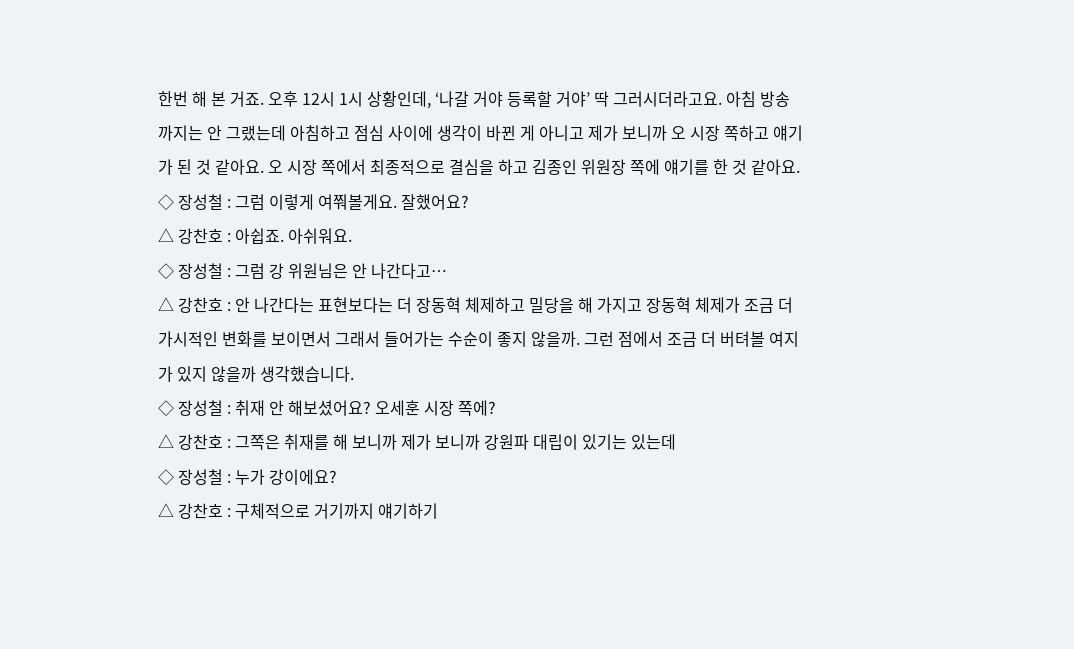한번 해 본 거죠. 오후 12시 1시 상황인데, ‘나갈 거야 등록할 거야’ 딱 그러시더라고요. 아침 방송까지는 안 그랬는데 아침하고 점심 사이에 생각이 바뀐 게 아니고 제가 보니까 오 시장 쪽하고 얘기가 된 것 같아요. 오 시장 쪽에서 최종적으로 결심을 하고 김종인 위원장 쪽에 얘기를 한 것 같아요.
◇ 장성철 : 그럼 이렇게 여쭤볼게요. 잘했어요?
△ 강찬호 : 아쉽죠. 아쉬워요.
◇ 장성철 : 그럼 강 위원님은 안 나간다고…
△ 강찬호 : 안 나간다는 표현보다는 더 장동혁 체제하고 밀당을 해 가지고 장동혁 체제가 조금 더 가시적인 변화를 보이면서 그래서 들어가는 수순이 좋지 않을까. 그런 점에서 조금 더 버텨볼 여지가 있지 않을까 생각했습니다.
◇ 장성철 : 취재 안 해보셨어요? 오세훈 시장 쪽에?
△ 강찬호 : 그쪽은 취재를 해 보니까 제가 보니까 강원파 대립이 있기는 있는데
◇ 장성철 : 누가 강이에요?
△ 강찬호 : 구체적으로 거기까지 얘기하기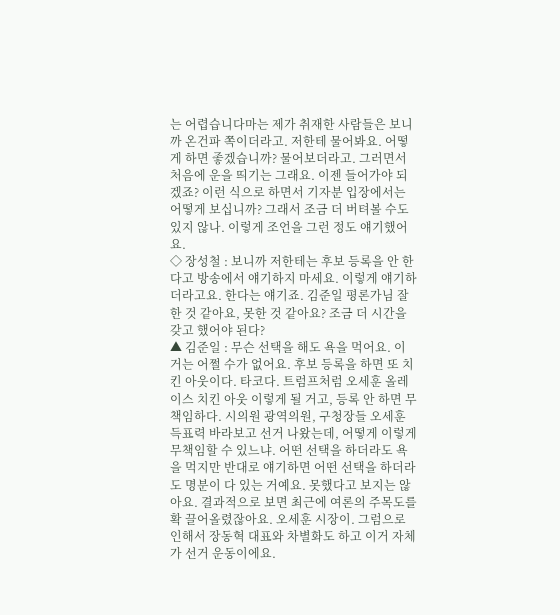는 어렵습니다마는 제가 취재한 사람들은 보니까 온건파 쪽이더라고. 저한테 물어봐요. 어떻게 하면 좋겠습니까? 물어보더라고. 그러면서 처음에 운을 띄기는 그래요. 이젠 들어가야 되겠죠? 이런 식으로 하면서 기자분 입장에서는 어떻게 보십니까? 그래서 조금 더 버텨볼 수도 있지 않나. 이렇게 조언을 그런 정도 얘기했어요.
◇ 장성철 : 보니까 저한테는 후보 등록을 안 한다고 방송에서 얘기하지 마세요. 이렇게 얘기하더라고요. 한다는 얘기죠. 김준일 평론가님 잘한 것 같아요, 못한 것 같아요? 조금 더 시간을 갖고 했어야 된다?
▲ 김준일 : 무슨 선택을 해도 욕을 먹어요. 이거는 어쩔 수가 없어요. 후보 등록을 하면 또 치킨 아웃이다. 타코다. 트럼프처럼 오세훈 올레이스 치킨 아웃 이렇게 될 거고, 등록 안 하면 무책임하다. 시의원 광역의원, 구청장들 오세훈 득표력 바라보고 선거 나왔는데, 어떻게 이렇게 무책임할 수 있느냐. 어떤 선택을 하더라도 욕을 먹지만 반대로 얘기하면 어떤 선택을 하더라도 명분이 다 있는 거예요. 못했다고 보지는 않아요. 결과적으로 보면 최근에 여론의 주목도를 확 끌어올렸잖아요. 오세훈 시장이. 그럼으로 인해서 장동혁 대표와 차별화도 하고 이거 자체가 선거 운동이에요.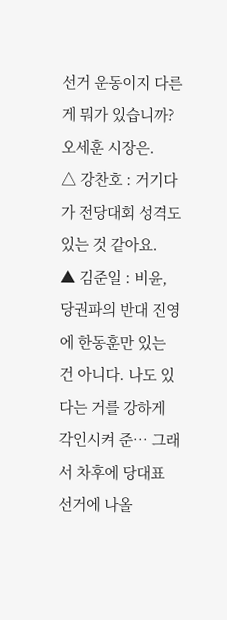선거 운동이지 다른 게 뭐가 있습니까? 오세훈 시장은.
△ 강찬호 : 거기다가 전당대회 성격도 있는 것 같아요.
▲ 김준일 : 비윤, 당권파의 반대 진영에 한동훈만 있는 건 아니다. 나도 있다는 거를 강하게 각인시켜 준… 그래서 차후에 당대표 선거에 나올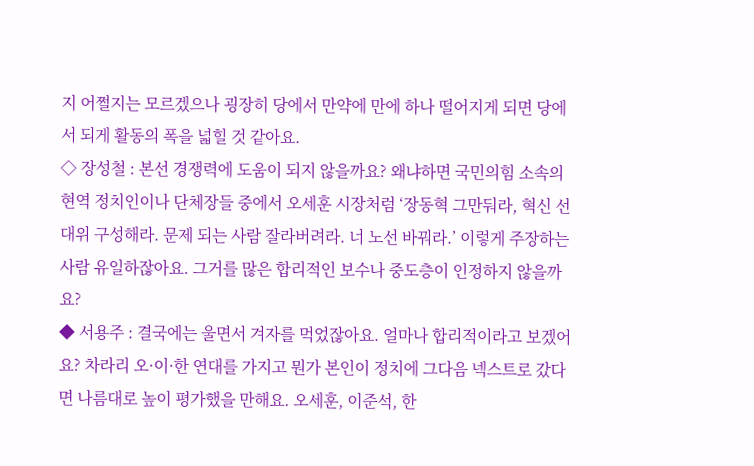지 어쩔지는 모르겠으나 굉장히 당에서 만약에 만에 하나 떨어지게 되면 당에서 되게 활동의 폭을 넓힐 것 같아요.
◇ 장성철 : 본선 경쟁력에 도움이 되지 않을까요? 왜냐하면 국민의힘 소속의 현역 정치인이나 단체장들 중에서 오세훈 시장처럼 ‘장동혁 그만둬라, 혁신 선대위 구성해라. 문제 되는 사람 잘라버려라. 너 노선 바꿔라.’ 이렇게 주장하는 사람 유일하잖아요. 그거를 많은 합리적인 보수나 중도층이 인정하지 않을까요?
◆ 서용주 : 결국에는 울면서 겨자를 먹었잖아요. 얼마나 합리적이라고 보겠어요? 차라리 오·이·한 연대를 가지고 뭔가 본인이 정치에 그다음 넥스트로 갔다면 나름대로 높이 평가했을 만해요. 오세훈, 이준석, 한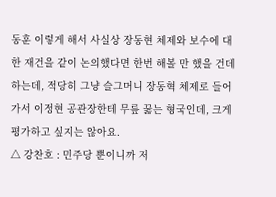동훈 이렇게 해서 사실상 장동현 체제와 보수에 대한 재건을 같이 논의했다면 한번 해볼 만 했을 건데 하는데, 적당히 그냥 슬그머니 장동혁 체제로 들어가서 이정현 공관장한테 무릎 꿇는 형국인데, 크게 평가하고 싶지는 않아요.
△ 강찬호 : 민주당 뿐이니까 저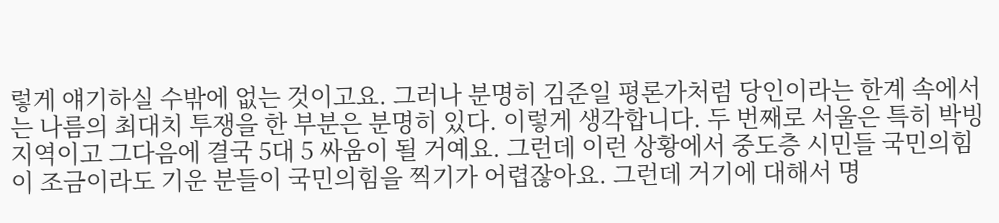렇게 얘기하실 수밖에 없는 것이고요. 그러나 분명히 김준일 평론가처럼 당인이라는 한계 속에서는 나름의 최대치 투쟁을 한 부분은 분명히 있다. 이렇게 생각합니다. 두 번째로 서울은 특히 박빙 지역이고 그다음에 결국 5대 5 싸움이 될 거예요. 그런데 이런 상황에서 중도층 시민들 국민의힘이 조금이라도 기운 분들이 국민의힘을 찍기가 어렵잖아요. 그런데 거기에 대해서 명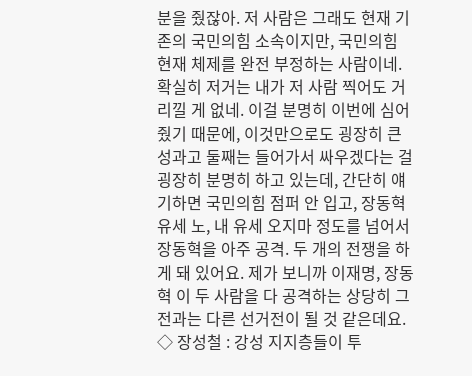분을 줬잖아. 저 사람은 그래도 현재 기존의 국민의힘 소속이지만, 국민의힘 현재 체제를 완전 부정하는 사람이네. 확실히 저거는 내가 저 사람 찍어도 거리낄 게 없네. 이걸 분명히 이번에 심어줬기 때문에, 이것만으로도 굉장히 큰 성과고 둘째는 들어가서 싸우겠다는 걸 굉장히 분명히 하고 있는데, 간단히 얘기하면 국민의힘 점퍼 안 입고, 장동혁 유세 노, 내 유세 오지마 정도를 넘어서 장동혁을 아주 공격. 두 개의 전쟁을 하게 돼 있어요. 제가 보니까 이재명, 장동혁 이 두 사람을 다 공격하는 상당히 그전과는 다른 선거전이 될 것 같은데요.
◇ 장성철 : 강성 지지층들이 투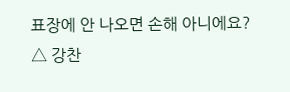표장에 안 나오면 손해 아니에요?
△ 강찬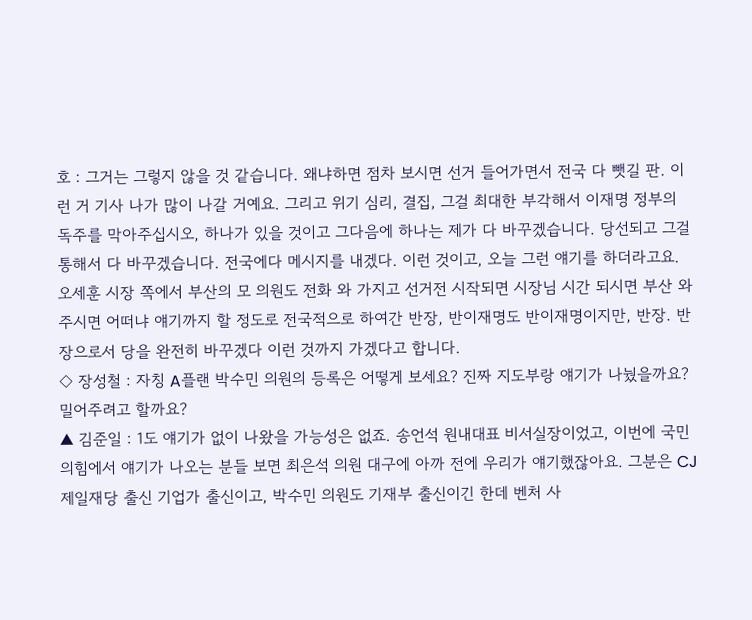호 : 그거는 그렇지 않을 것 같습니다. 왜냐하면 점차 보시면 선거 들어가면서 전국 다 뺏길 판. 이런 거 기사 나가 많이 나갈 거예요. 그리고 위기 심리, 결집, 그걸 최대한 부각해서 이재명 정부의 독주를 막아주십시오, 하나가 있을 것이고 그다음에 하나는 제가 다 바꾸겠습니다. 당선되고 그걸 통해서 다 바꾸겠습니다. 전국에다 메시지를 내겠다. 이런 것이고, 오늘 그런 얘기를 하더라고요. 오세훈 시장 쪽에서 부산의 모 의원도 전화 와 가지고 선거전 시작되면 시장님 시간 되시면 부산 와 주시면 어떠냐 얘기까지 할 정도로 전국적으로 하여간 반장, 반이재명도 반이재명이지만, 반장. 반장으로서 당을 완전히 바꾸겠다 이런 것까지 가겠다고 합니다.
◇ 장성철 : 자칭 A플랜 박수민 의원의 등록은 어떻게 보세요? 진짜 지도부랑 얘기가 나눴을까요? 밀어주려고 할까요?
▲ 김준일 : 1도 얘기가 없이 나왔을 가능성은 없죠. 송언석 원내대표 비서실장이었고, 이번에 국민의힘에서 얘기가 나오는 분들 보면 최은석 의원 대구에 아까 전에 우리가 얘기했잖아요. 그분은 CJ제일재당 출신 기업가 출신이고, 박수민 의원도 기재부 출신이긴 한데 벤처 사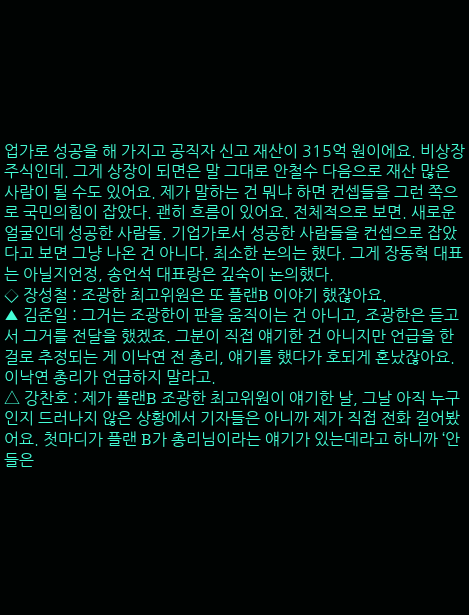업가로 성공을 해 가지고 공직자 신고 재산이 315억 원이에요. 비상장 주식인데. 그게 상장이 되면은 말 그대로 안철수 다음으로 재산 많은 사람이 될 수도 있어요. 제가 말하는 건 뭐냐 하면 컨셉들을 그런 쪽으로 국민의힘이 잡았다. 괜히 흐름이 있어요. 전체적으로 보면. 새로운 얼굴인데 성공한 사람들. 기업가로서 성공한 사람들을 컨셉으로 잡았다고 보면 그냥 나온 건 아니다. 최소한 논의는 했다. 그게 장동혁 대표는 아닐지언정, 송언석 대표랑은 깊숙이 논의했다.
◇ 장성철 : 조광한 최고위원은 또 플랜B 이야기 했잖아요.
▲ 김준일 : 그거는 조광한이 판을 움직이는 건 아니고, 조광한은 듣고서 그거를 전달을 했겠죠. 그분이 직접 얘기한 건 아니지만 언급을 한 걸로 추정되는 게 이낙연 전 총리, 얘기를 했다가 호되게 혼났잖아요. 이낙연 총리가 언급하지 말라고.
△ 강찬호 : 제가 플랜B 조광한 최고위원이 얘기한 날, 그날 아직 누구인지 드러나지 않은 상황에서 기자들은 아니까 제가 직접 전화 걸어봤어요. 첫마디가 플랜 B가 총리님이라는 얘기가 있는데라고 하니까 ‘안 들은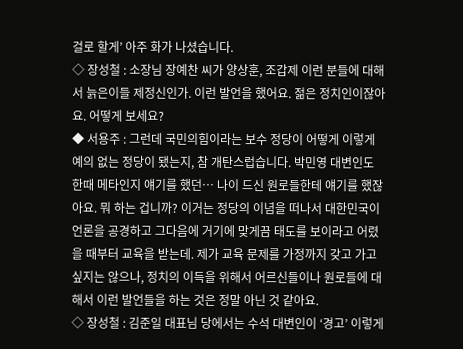걸로 할게’ 아주 화가 나셨습니다.
◇ 장성철 : 소장님 장예찬 씨가 양상훈, 조갑제 이런 분들에 대해서 늙은이들 제정신인가. 이런 발언을 했어요. 젊은 정치인이잖아요. 어떻게 보세요?
◆ 서용주 : 그런데 국민의힘이라는 보수 정당이 어떻게 이렇게 예의 없는 정당이 됐는지, 참 개탄스럽습니다. 박민영 대변인도 한때 메타인지 얘기를 했던… 나이 드신 원로들한테 얘기를 했잖아요. 뭐 하는 겁니까? 이거는 정당의 이념을 떠나서 대한민국이 언론을 공경하고 그다음에 거기에 맞게끔 태도를 보이라고 어렸을 때부터 교육을 받는데. 제가 교육 문제를 가정까지 갖고 가고 싶지는 않으나, 정치의 이득을 위해서 어르신들이나 원로들에 대해서 이런 발언들을 하는 것은 정말 아닌 것 같아요.
◇ 장성철 : 김준일 대표님 당에서는 수석 대변인이 ‘경고’ 이렇게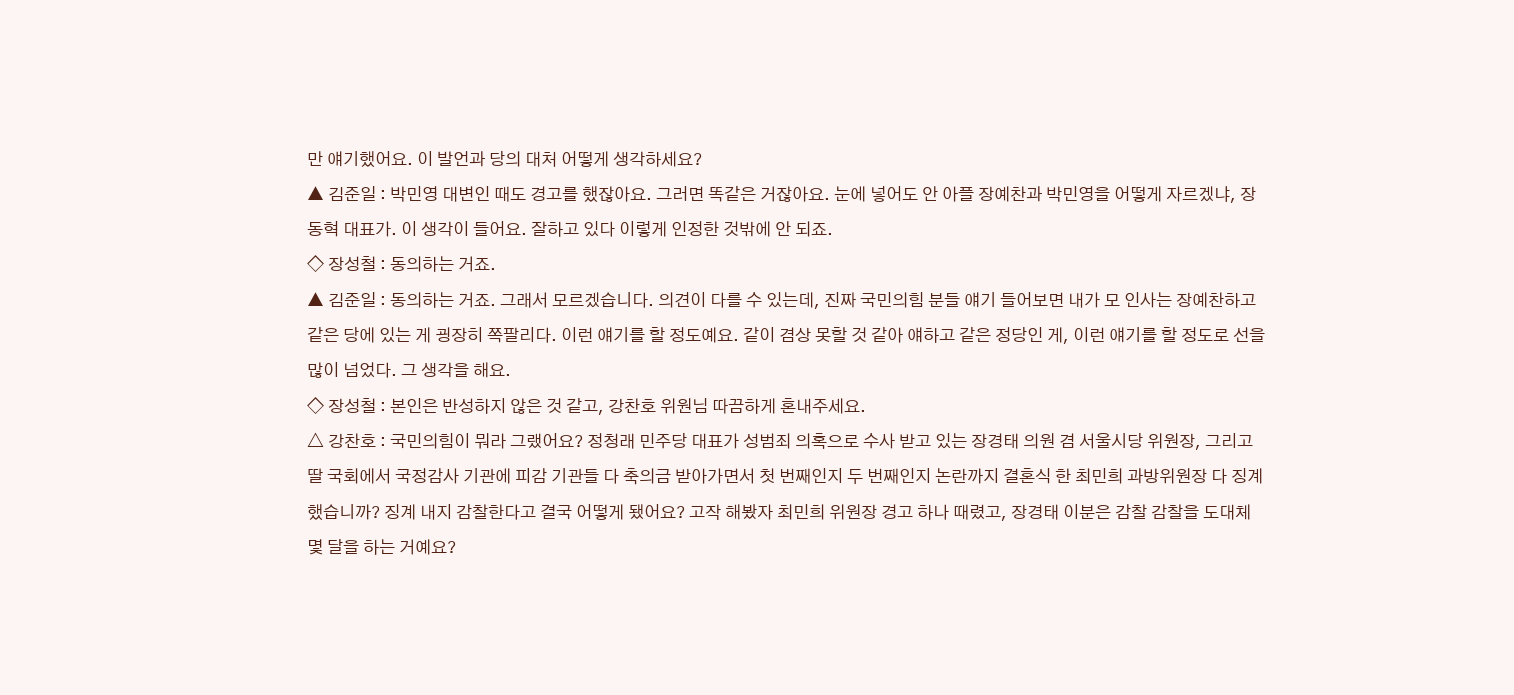만 얘기했어요. 이 발언과 당의 대처 어떻게 생각하세요?
▲ 김준일 : 박민영 대변인 때도 경고를 했잖아요. 그러면 똑같은 거잖아요. 눈에 넣어도 안 아플 장예찬과 박민영을 어떻게 자르겠냐, 장동혁 대표가. 이 생각이 들어요. 잘하고 있다 이렇게 인정한 것밖에 안 되죠.
◇ 장성철 : 동의하는 거죠.
▲ 김준일 : 동의하는 거죠. 그래서 모르겠습니다. 의견이 다를 수 있는데, 진짜 국민의힘 분들 얘기 들어보면 내가 모 인사는 장예찬하고 같은 당에 있는 게 굉장히 쪽팔리다. 이런 얘기를 할 정도예요. 같이 겸상 못할 것 같아 얘하고 같은 정당인 게, 이런 얘기를 할 정도로 선을 많이 넘었다. 그 생각을 해요.
◇ 장성철 : 본인은 반성하지 않은 것 같고, 강찬호 위원님 따끔하게 혼내주세요.
△ 강찬호 : 국민의힘이 뭐라 그랬어요? 정청래 민주당 대표가 성범죄 의혹으로 수사 받고 있는 장경태 의원 겸 서울시당 위원장, 그리고 딸 국회에서 국정감사 기관에 피감 기관들 다 축의금 받아가면서 첫 번째인지 두 번째인지 논란까지 결혼식 한 최민희 과방위원장 다 징계 했습니까? 징계 내지 감찰한다고 결국 어떻게 됐어요? 고작 해봤자 최민희 위원장 경고 하나 때렸고, 장경태 이분은 감찰 감찰을 도대체 몇 달을 하는 거예요?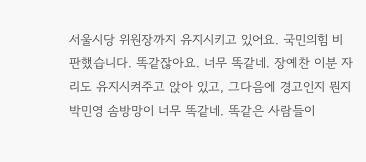서울시당 위원장까지 유지시키고 있어요. 국민의힘 비판했습니다. 똑같잖아요. 너무 똑같네. 장예찬 이분 자리도 유지시켜주고 앉아 있고, 그다음에 경고인지 뭔지 박민영 솜방망이 너무 똑같네. 똑같은 사람들이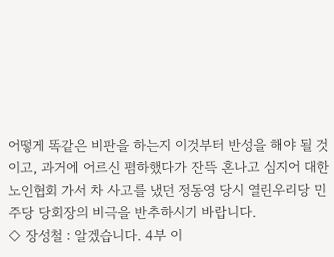어떻게 똑같은 비판을 하는지 이것부터 반성을 해야 될 것이고, 과거에 어르신 폄하했다가 잔뜩 혼나고 심지어 대한 노인협회 가서 차 사고를 냈던 정동영 당시 열린우리당 민주당 당회장의 비극을 반추하시기 바랍니다.
◇ 장성철 : 알겠습니다. 4부 이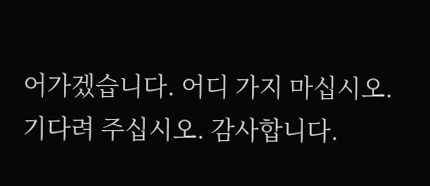어가겠습니다. 어디 가지 마십시오. 기다려 주십시오. 감사합니다.